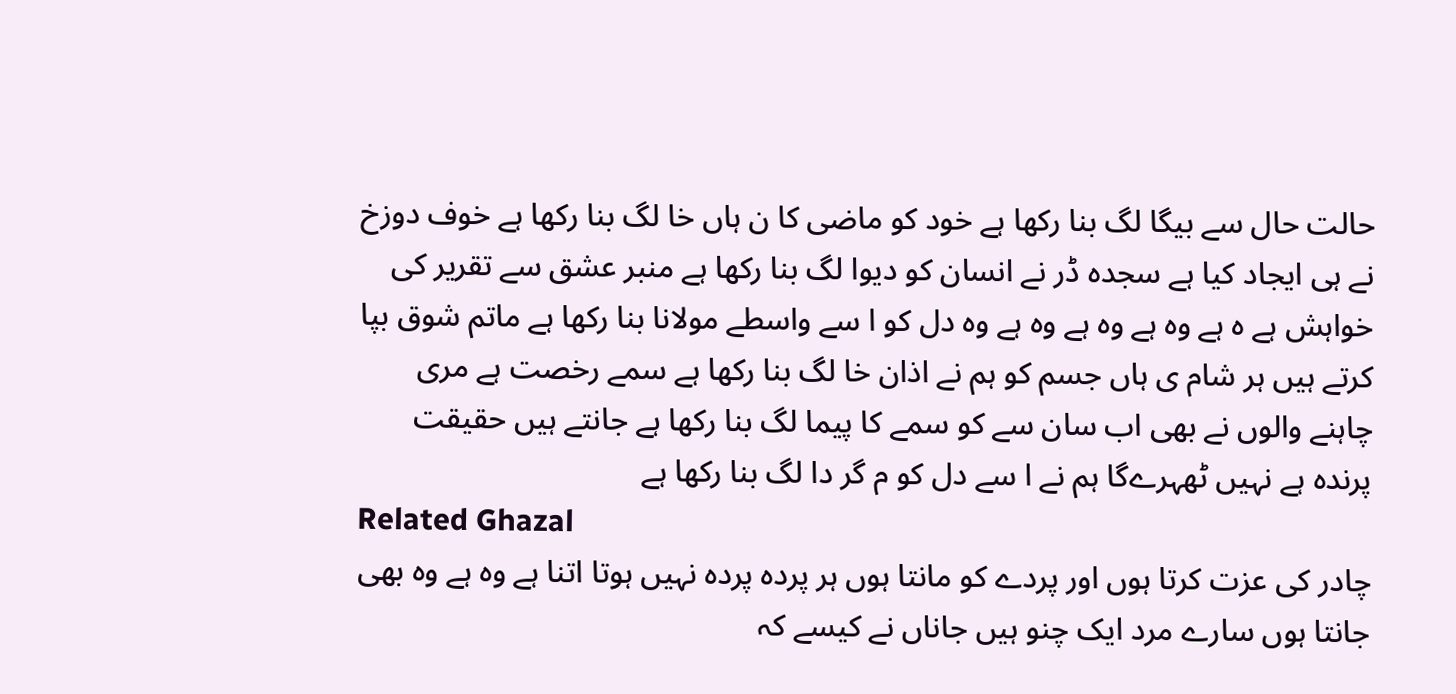حالت حال سے بیگا لگ بنا رکھا ہے خود کو ماضی کا ن ہاں خا لگ بنا رکھا ہے خوف دوزخ نے ہی ایجاد کیا ہے سجدہ ڈر نے انسان کو دیوا لگ بنا رکھا ہے منبر عشق سے تقریر کی خواہش ہے ہ ہے وہ ہے وہ ہے وہ ہے وہ دل کو ا سے واسطے مولانا بنا رکھا ہے ماتم شوق بپا کرتے ہیں ہر شام ی ہاں جسم کو ہم نے اذان خا لگ بنا رکھا ہے سمے رخصت ہے مری چاہنے والوں نے بھی اب سان سے کو سمے کا پیما لگ بنا رکھا ہے جانتے ہیں حقیقت پرندہ ہے نہیں ٹھہرےگا ہم نے ا سے دل کو م گر دا لگ بنا رکھا ہے
Related Ghazal
چادر کی عزت کرتا ہوں اور پردے کو مانتا ہوں ہر پردہ پردہ نہیں ہوتا اتنا ہے وہ ہے وہ بھی جانتا ہوں سارے مرد ایک چنو ہیں جاناں نے کیسے کہ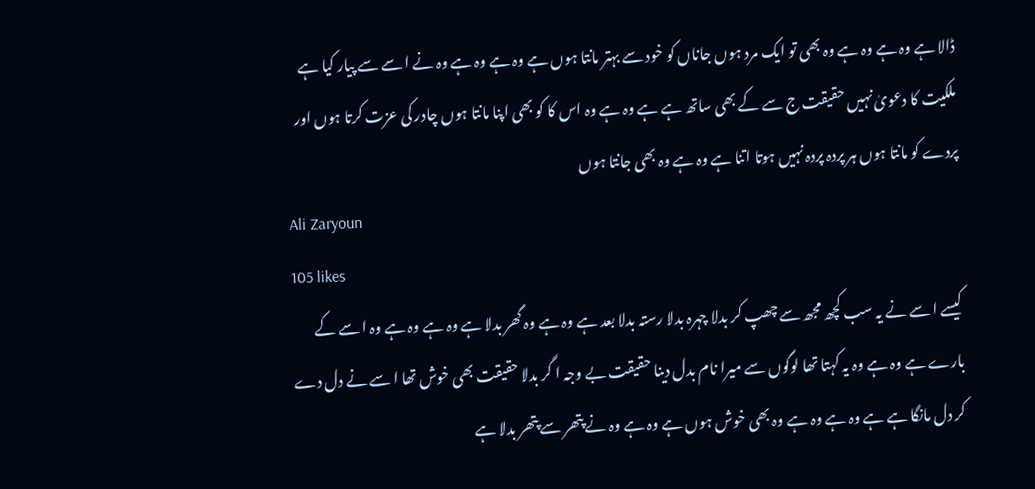ڈالا ہے وہ ہے وہ ہے وہ بھی تو ایک مرد ہوں جاناں کو خود سے بہتر مانتا ہوں ہے وہ ہے وہ ہے وہ نے ا سے سے پیار کیا ہے ملکیت کا دعویٰ نہیں حقیقت ج سے کے بھی ساتھ ہے ہے وہ ہے وہ اس کا کو بھی اپنا مانتا ہوں چادر کی عزت کرتا ہوں اور پردے کو مانتا ہوں ہر پردہ پردہ نہیں ہوتا اتنا ہے وہ ہے وہ بھی جانتا ہوں
Ali Zaryoun
105 likes
کیسے ا سے نے یہ سب کچھ مجھ سے چھپ کر بدلا چہرہ بدلا رستہ بدلا بعد ہے وہ ہے وہ گھر بدلا ہے وہ ہے وہ ہے وہ ا سے کے بارے ہے وہ ہے وہ یہ کہتا تھا لوگوں سے میرا نام بدل دینا حقیقت بے وجہ ا گر بدلا حقیقت بھی خوش تھا ا سے نے دل دے کر دل مانگا ہے ہے وہ ہے وہ ہے وہ بھی خوش ہوں ہے وہ ہے وہ نے پتھر سے پتھر بدلا ہے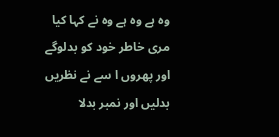وہ ہے وہ ہے وہ نے کہا کیا مری خاطر خود کو بدلوگے اور پھروں ا سے نے نظریں بدلیں اور نمبر بدلا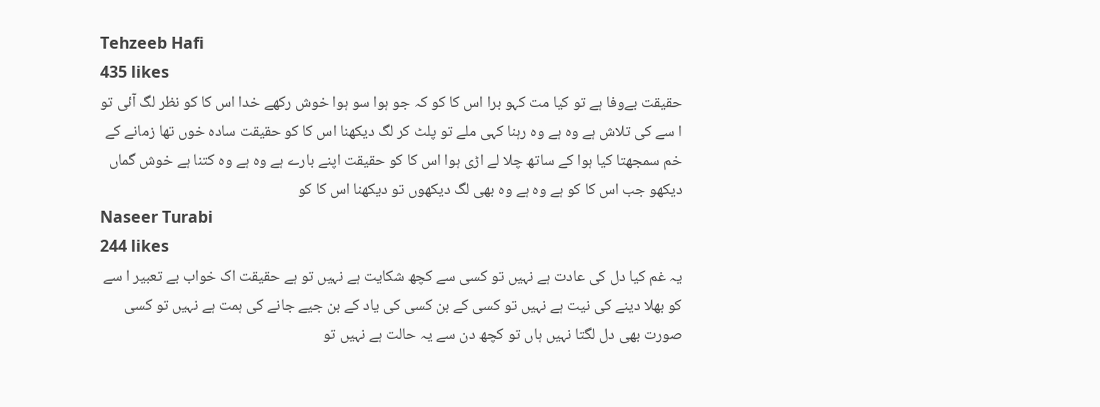Tehzeeb Hafi
435 likes
حقیقت بےوفا ہے تو کیا مت کہو برا اس کا کو کہ جو ہوا سو ہوا خوش رکھے خدا اس کا کو نظر لگ آئی تو ا سے کی تلاش ہے وہ ہے وہ رہنا کہی ملے تو پلٹ کر لگ دیکھنا اس کا کو حقیقت سادہ خوں تھا زمانے کے خم سمجھتا کیا ہوا کے ساتھ چلا لے اڑی ہوا اس کا کو حقیقت اپنے بارے ہے وہ ہے وہ کتنا ہے خوش گماں دیکھو جب اس کا کو ہے وہ ہے وہ بھی لگ دیکھوں تو دیکھنا اس کا کو
Naseer Turabi
244 likes
یہ غم کیا دل کی عادت ہے نہیں تو کسی سے کچھ شکایت ہے نہیں تو ہے حقیقت اک خواب بے تعبیر ا سے کو بھلا دینے کی نیت ہے نہیں تو کسی کے بن کسی کی یاد کے بن جیے جانے کی ہمت ہے نہیں تو کسی صورت بھی دل لگتا نہیں ہاں تو کچھ دن سے یہ حالت ہے نہیں تو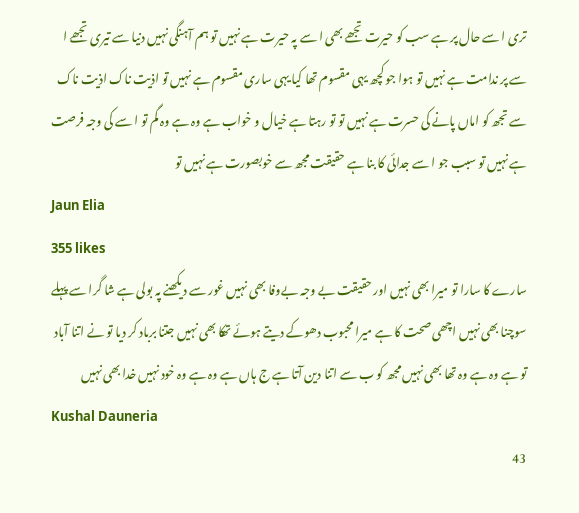تری ا سے حال پر ہے سب کو حیرت تجھے بھی ا سے پہ حیرت ہے نہیں تو ہم آہنگی نہیں دنیا سے تیری تجھے ا سے پر ندامت ہے نہیں تو ہوا جو کچھ یہی مقسوم تھا کیا یہی ساری مقسوم ہے نہیں تو اذیت ناک اذیت ناک سے تجھ کو اماں پانے کی حسرت ہے نہیں تو تو رہتا ہے خیال و خواب ہے وہ ہے وہ گم تو ا سے کی وجہ فرصت ہے نہیں تو سبب جو ا سے جدائی کا بنا ہے حقیقت مجھ سے خوبصورت ہے نہیں تو
Jaun Elia
355 likes
سارے کا سارا تو میرا بھی نہیں اور حقیقت بے وجہ بےوفا بھی نہیں غور سے دیکھنے پہ بولی ہے شا گرا سے پہلے سوچنا بھی نہیں اچھی صحت کا ہے میرا محبوب دھوکے دیتے ہوئے تھکا بھی نہیں جتنا برباد کر دیا تو نے اتنا آباد تو ہے وہ ہے وہ تھا بھی نہیں مجھ کو ب سے اتنا دین آتا ہے ج ہاں ہے وہ ہے وہ خود نہیں خدا بھی نہیں
Kushal Dauneria
43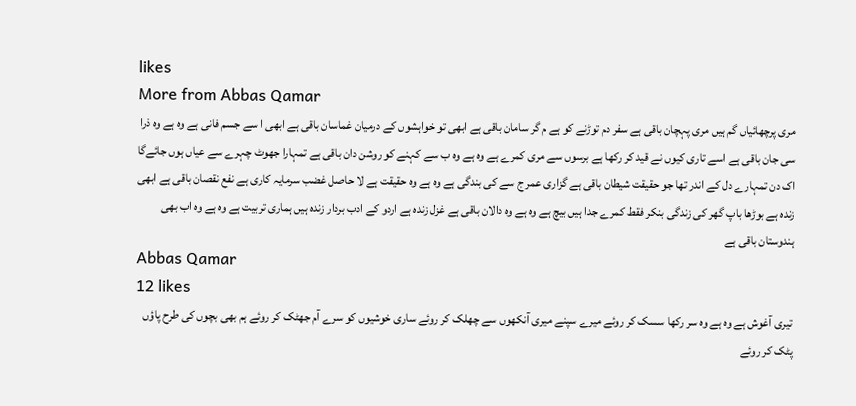likes
More from Abbas Qamar
مری پرچھائیاں گم ہیں مری پہچان باقی ہے سفر دم توڑنے کو ہے م گر سامان باقی ہے ابھی تو خواہشوں کے درمیان غماسان باقی ہے ابھی ا سے جسم فانی ہے وہ ہے وہ ذرا سی جان باقی ہے اسے تاری کیوں نے قید کر رکھا ہے برسوں سے مری کمرے ہے وہ ہے وہ ب سے کہنے کو روشن دان باقی ہے تمہارا جھوٹ چہرے سے عیاں ہوں جائےگا اک دن تمہارے دل کے اندر تھا جو حقیقت شیطان باقی ہے گزاری عمر ج سے کی بندگی ہے وہ ہے وہ حقیقت ہے لا حاصل غضب سرمایہ کاری ہے نفع نقصان باقی ہے ابھی زندہ ہے بوڑھا باپ گھر کی زندگی بنکر فقط کمرے جدا ہیں بیچ ہے وہ ہے وہ دالان باقی ہے غزل زندہ ہے اردو کے ادب بردار زندہ ہیں ہماری تربیت ہے وہ ہے وہ اب بھی ہندوستان باقی ہے
Abbas Qamar
12 likes
تیری آغوش ہے وہ ہے وہ سر رکھا سسک کر روئے میرے سپنے میری آنکھوں سے چھلک کر روئے ساری خوشیوں کو سرے آم جھٹک کر روئے ہم بھی بچوں کی طرح پاؤں پٹک کر روئے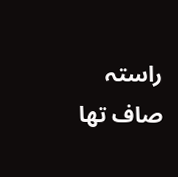راستہ صاف تھا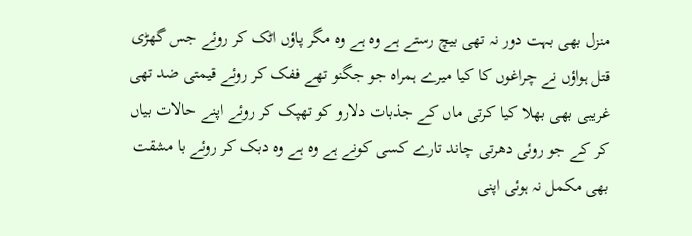منزل بھی بہت دور نہ تھی بیچ رستے ہے وہ ہے وہ مگر پاؤں اٹک کر روئے جس گھڑی قتل ہواؤں نے چراغوں کا کیا میرے ہمراہ جو جگنو تھے ففک کر روئے قیمتی ضد تھی غریبی بھی بھلا کیا کرتی ماں کے جذبات دلارو کو تھپک کر روئے اپنے حالات بیاں کر کے جو روئی دھرتی چاند تارے کسی کونے ہے وہ ہے وہ دبک کر روئے با مشقت بھی مکمل نہ ہوئی اپنی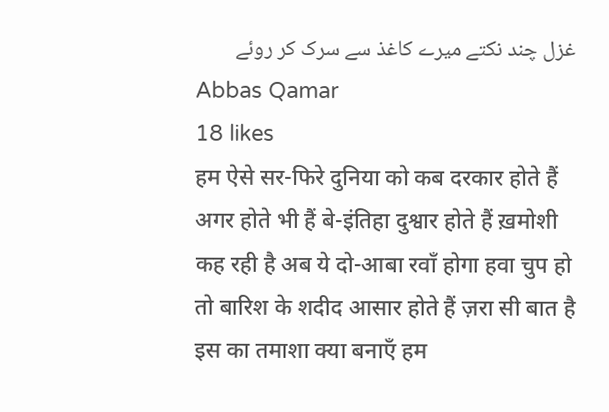غزل چند نکتے میرے کاغذ سے سرک کر روئے
Abbas Qamar
18 likes
हम ऐसे सर-फिरे दुनिया को कब दरकार होते हैं अगर होते भी हैं बे-इंतिहा दुश्वार होते हैं ख़मोशी कह रही है अब ये दो-आबा रवाँ होगा हवा चुप हो तो बारिश के शदीद आसार होते हैं ज़रा सी बात है इस का तमाशा क्या बनाएँ हम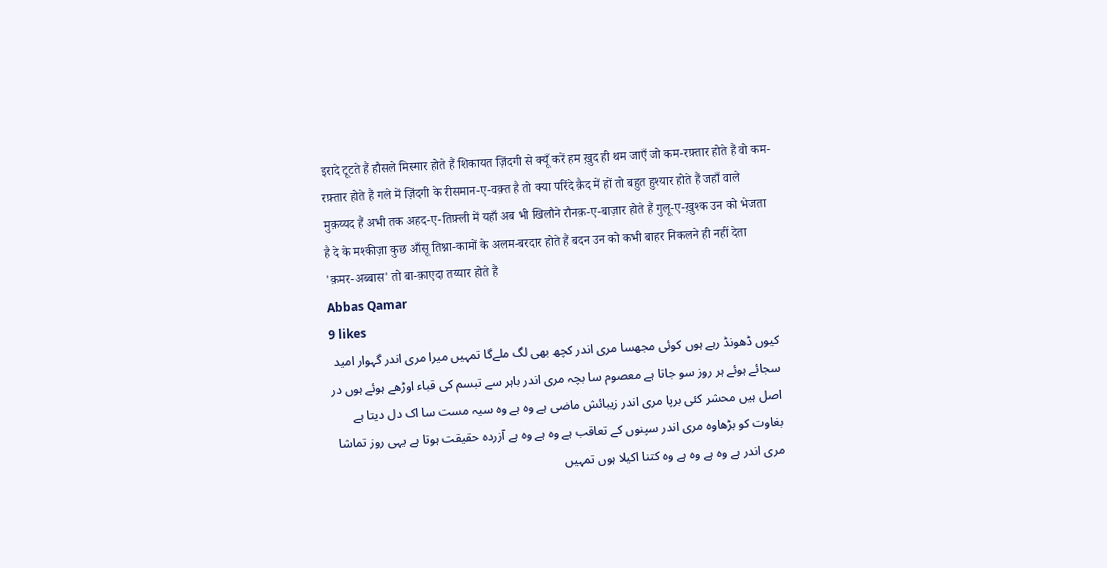इरादे टूटते हैं हौसले मिस्मार होते हैं शिकायत ज़िंदगी से क्यूँ करें हम ख़ुद ही थम जाएँ जो कम-रफ़्तार होते हैं वो कम-रफ़्तार होते हैं गले में ज़िंदगी के रीसमान-ए-वक़्त है तो क्या परिंदे क़ैद में हों तो बहुत हुश्यार होते हैं जहाँ वाले मुक़य्यद हैं अभी तक अहद-ए-तिफ़्ली में यहाँ अब भी खिलौने रौनक़-ए-बाज़ार होते हैं गुलू-ए-ख़ुश्क उन को भेजता है दे के मश्कीज़ा कुछ आँसू तिश्ना-कामों के अलम-बरदार होते हैं बदन उन को कभी बाहर निकलने ही नहीं देता 'क़मर-अब्बास' तो बा-क़ाएदा तय्यार होते हैं
Abbas Qamar
9 likes
کیوں ڈھونڈ رہے ہوں کوئی مجھسا مری اندر کچھ بھی لگ ملےگا تمہیں میرا مری اندر گہوار امید سجائے ہوئے ہر روز سو جاتا ہے معصوم سا بچہ مری اندر باہر سے تبسم کی قباء اوڑھے ہوئے ہوں در اصل ہیں محشر کئی برپا مری اندر زیبائش ماضی ہے وہ ہے وہ سیہ مست سا اک دل دیتا ہے بغاوت کو بڑھاوہ مری اندر سپنوں کے تعاقب ہے وہ ہے وہ ہے آزردہ حقیقت ہوتا ہے یہی روز تماشا مری اندر ہے وہ ہے وہ ہے وہ کتنا اکیلا ہوں تمہیں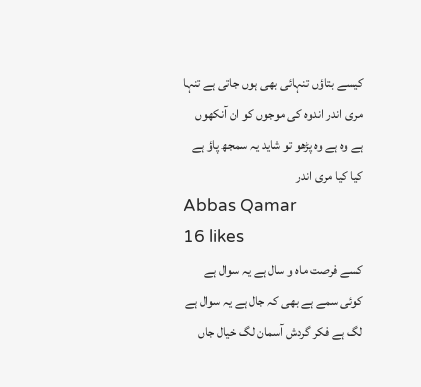کیسے بتاؤں تنہائی بھی ہوں جاتی ہے تنہا مری اندر اندوہ کی موجوں کو ان آنکھوں ہے وہ ہے وہ پڑھو تو شاید یہ سمجھ پاؤ ہے کیا کیا مری اندر
Abbas Qamar
16 likes
کسے فرصت ماہ و سال ہے یہ سوال ہے کوئی سمے ہے بھی کہ جال ہے یہ سوال ہے لگ ہے فکر گردش آسمان لگ خیال جاں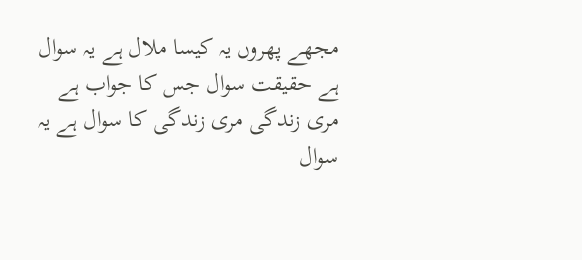مجھے پھروں یہ کیسا ملال ہے یہ سوال ہے حقیقت سوال جس کا جواب ہے مری زندگی مری زندگی کا سوال ہے یہ سوال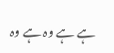ہے ہے وہ ہے وہ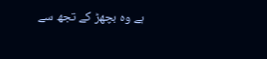ہے وہ بچھڑ کے تجھ سے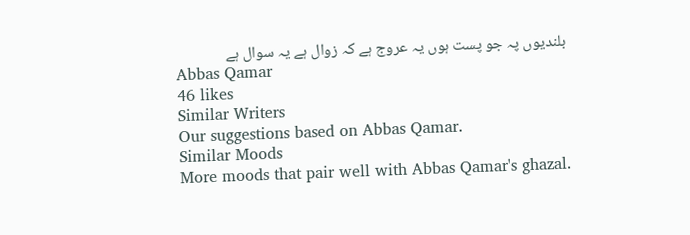بلندیوں پہ جو پست ہوں یہ عروج ہے کہ زوال ہے یہ سوال ہے
Abbas Qamar
46 likes
Similar Writers
Our suggestions based on Abbas Qamar.
Similar Moods
More moods that pair well with Abbas Qamar's ghazal.